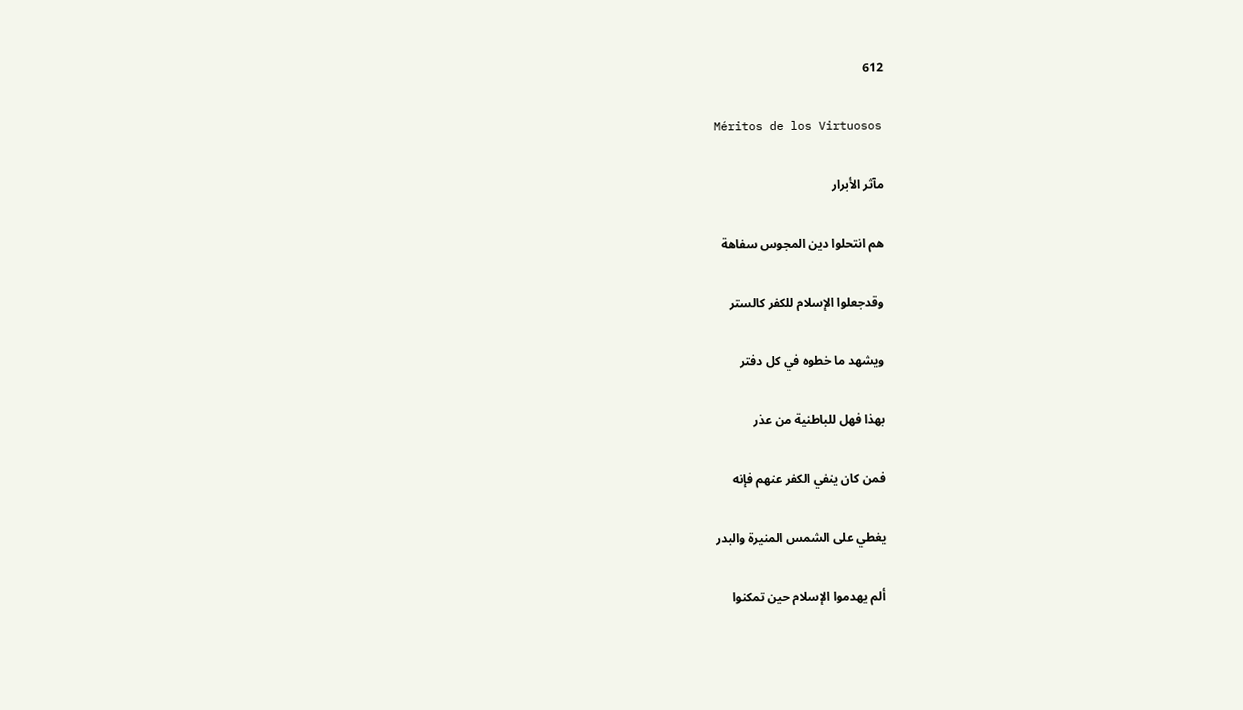612

Méritos de los Virtuosos

مآثر الأبرار

هم انتحلوا دين المجوس سفاهة

وقدجعلوا الإسلام للكفر كالستر

ويشهد ما خطوه في كل دفتر

بهذا فهل للباطنية من عذر

فمن كان ينفي الكفر عنهم فإنه

يغطي على الشمس المنيرة والبدر

ألم يهدموا الإسلام حين تمكنوا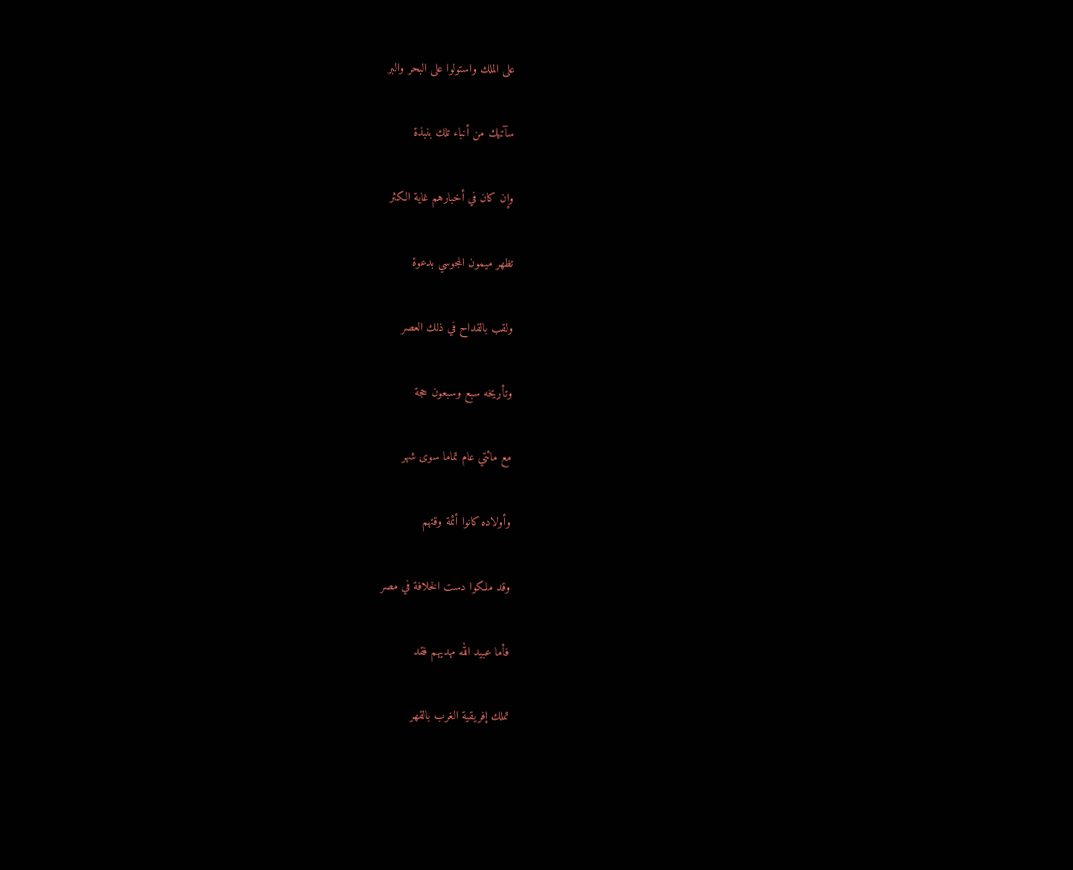على الملك واستولوا على البحر والبر

سآتيك من أنباء تلك بنبذة

وإن كان في أخبارهم غاية الكثر

تظهر ميمون المجوسي بدعوة

ولقب بالقداح في ذلك العصر

وتأريخه سبع وسبعون حجة

مع مائتي عام تماما سوى شهر

وأولاده كانوا أئمة وقتهم

وقد ملكوا دست الخلافة في مصر

فأما عبيد الله مهديهم فقد

تملك إفريقية الغرب بالقهر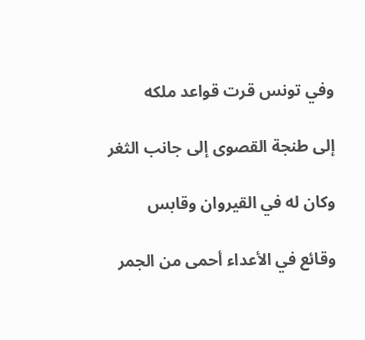وفي تونس قرت قواعد ملكه

إلى طنجة القصوى إلى جانب الثغر

وكان له في القيروان وقابس

وقائع في الأعداء أحمى من الجمر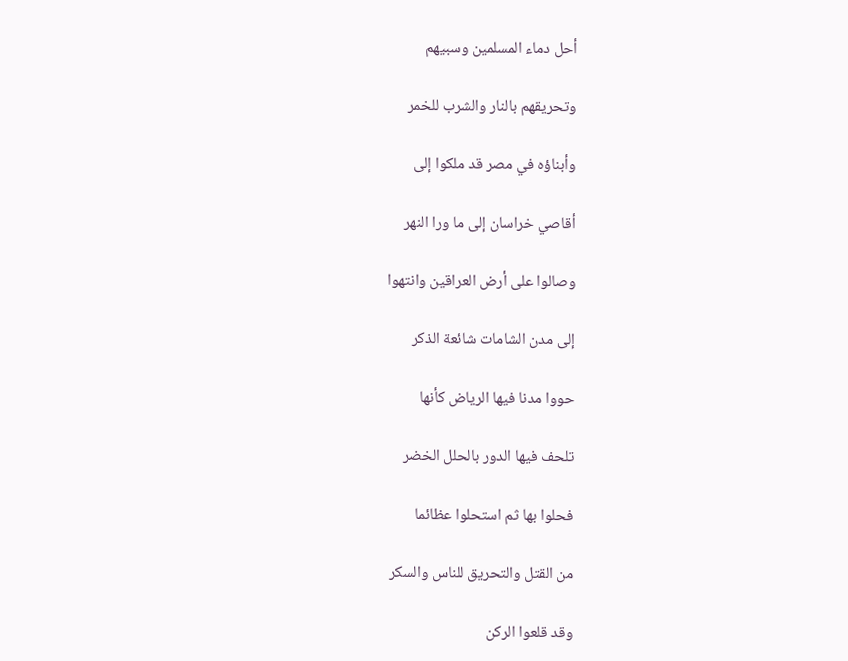أحل دماء المسلمين وسبيهم

وتحريقهم بالنار والشرب للخمر

وأبناؤه في مصر قد ملكوا إلى

أقاصي خراسان إلى ما ورا النهر

وصالوا على أرض العراقين وانتهوا

إلى مدن الشامات شائعة الذكر

حووا مدنا فيها الرياض كأنها

تلحف فيها الدور بالحلل الخضر

فحلوا بها ثم استحلوا عظائما

من القتل والتحريق للناس والسكر

وقد قلعوا الركن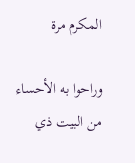المكرم مرة

وراحوا به الأحساء من البيت ذي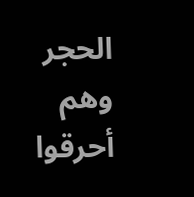الحجر وهم أحرقوا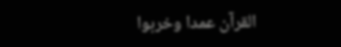القرآن عمدا وخربوا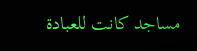مساجد كانت للعبادة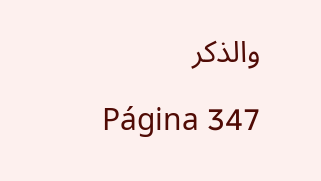والذكر

Página 347